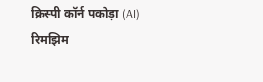क्रिस्पी कॉर्न पकोड़ा (AI)
रिमझिम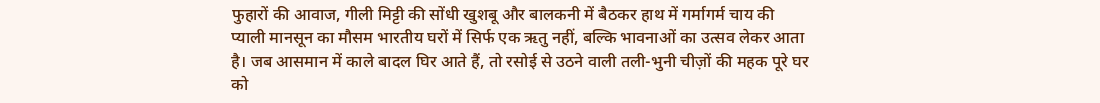फुहारों की आवाज, गीली मिट्टी की सोंधी खुशबू और बालकनी में बैठकर हाथ में गर्मागर्म चाय की प्याली मानसून का मौसम भारतीय घरों में सिर्फ एक ऋतु नहीं, बल्कि भावनाओं का उत्सव लेकर आता है। जब आसमान में काले बादल घिर आते हैं, तो रसोई से उठने वाली तली-भुनी चीज़ों की महक पूरे घर को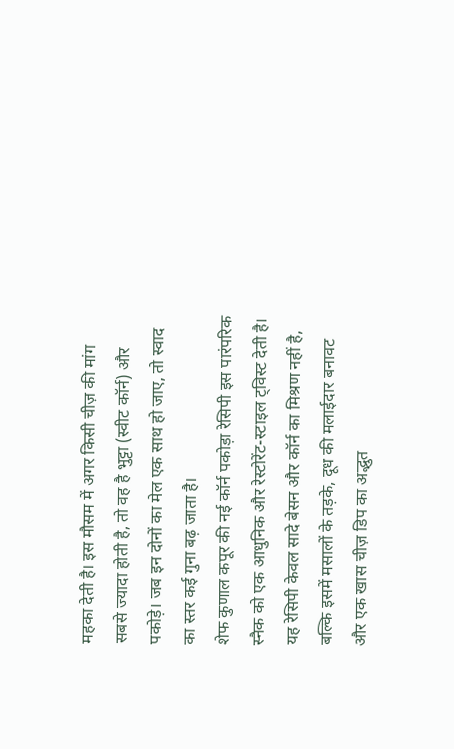महका देती है। इस मौसम में अगर किसी चीज़ की मांग सबसे ज्यादा होती है, तो वह है भुट्टा (स्वीट कॉर्न) और पकोड़े। जब इन दोनों का मेल एक साथ हो जाए, तो स्वाद का स्तर कई गुना बढ़ जाता है।
शेफ कुणाल कपूर की नई कॉर्न पकोड़ा रेसिपी इस पारंपरिक स्नैक को एक आधुनिक और रेस्टोरेंट-स्टाइल ट्विस्ट देती है। यह रेसिपी केवल सादे बेसन और कॉर्न का मिश्रण नहीं है, बल्कि इसमें मसालों के तड़के, दूध की मलाईदार बनावट और एक खास चीज़ डिप का अद्भुत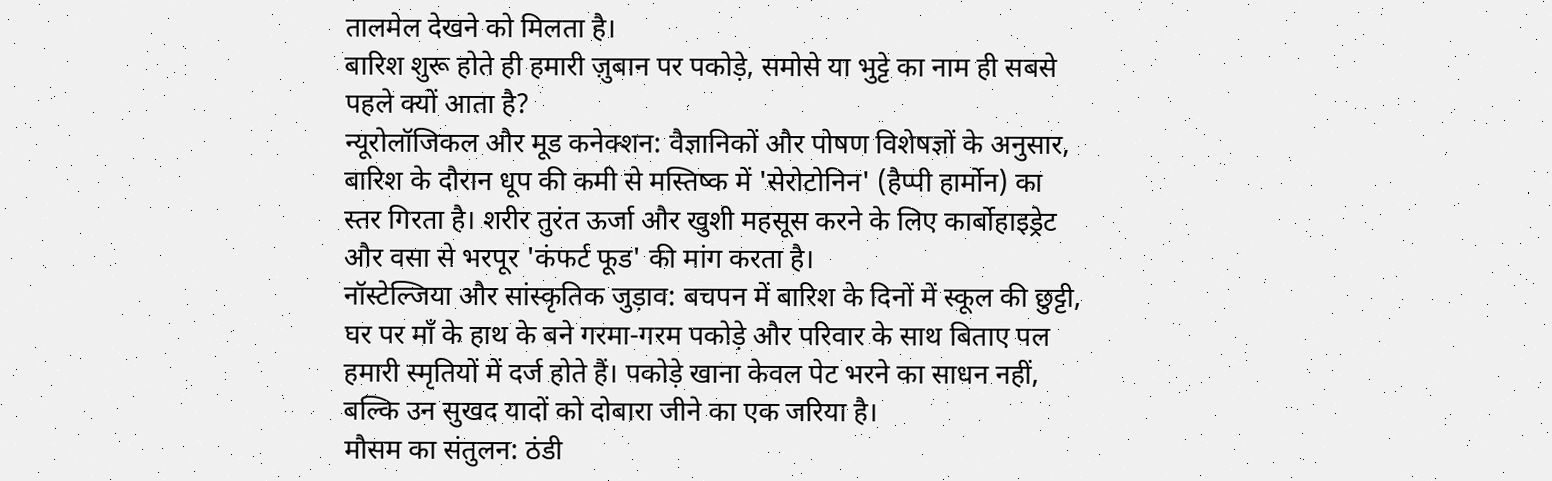तालमेल देखने को मिलता है।
बारिश शुरू होते ही हमारी ज़ुबान पर पकोड़े, समोसे या भुट्टे का नाम ही सबसे पहले क्यों आता है?
न्यूरोलॉजिकल और मूड कनेक्शन: वैज्ञानिकों और पोषण विशेषज्ञों के अनुसार, बारिश के दौरान धूप की कमी से मस्तिष्क में 'सेरोटोनिन' (हैप्पी हार्मोन) का स्तर गिरता है। शरीर तुरंत ऊर्जा और खुशी महसूस करने के लिए कार्बोहाइड्रेट और वसा से भरपूर 'कंफर्ट फूड' की मांग करता है।
नॉस्टेल्जिया और सांस्कृतिक जुड़ाव: बचपन में बारिश के दिनों में स्कूल की छुट्टी, घर पर माँ के हाथ के बने गरमा-गरम पकोड़े और परिवार के साथ बिताए पल हमारी स्मृतियों में दर्ज होते हैं। पकोड़े खाना केवल पेट भरने का साधन नहीं, बल्कि उन सुखद यादों को दोबारा जीने का एक जरिया है।
मौसम का संतुलन: ठंडी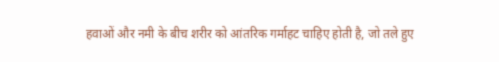हवाओं और नमी के बीच शरीर को आंतरिक गर्माहट चाहिए होती है, जो तले हुए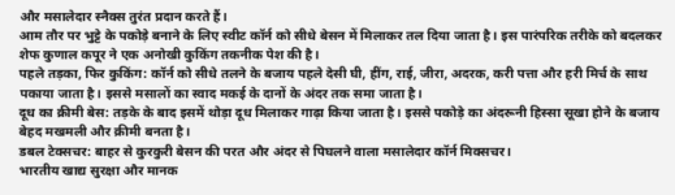और मसालेदार स्नैक्स तुरंत प्रदान करते हैं।
आम तौर पर भुट्टे के पकोड़े बनाने के लिए स्वीट कॉर्न को सीधे बेसन में मिलाकर तल दिया जाता है। इस पारंपरिक तरीके को बदलकर शेफ कुणाल कपूर ने एक अनोखी कुकिंग तकनीक पेश की है।
पहले तड़का, फिर कुकिंग: कॉर्न को सीधे तलने के बजाय पहले देसी घी, हींग, राई, जीरा, अदरक, करी पत्ता और हरी मिर्च के साथ पकाया जाता है। इससे मसालों का स्वाद मकई के दानों के अंदर तक समा जाता है।
दूध का क्रीमी बेस: तड़के के बाद इसमें थोड़ा दूध मिलाकर गाढ़ा किया जाता है। इससे पकोड़े का अंदरूनी हिस्सा सूखा होने के बजाय बेहद मखमली और क्रीमी बनता है।
डबल टेक्सचर: बाहर से कुरकुरी बेसन की परत और अंदर से पिघलने वाला मसालेदार कॉर्न मिक्सचर।
भारतीय खाद्य सुरक्षा और मानक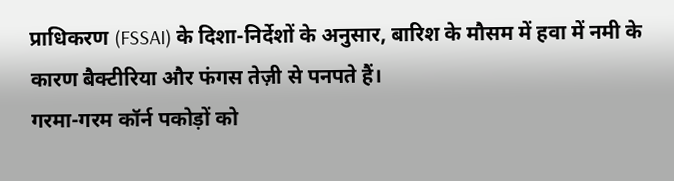प्राधिकरण (FSSAI) के दिशा-निर्देशों के अनुसार, बारिश के मौसम में हवा में नमी के कारण बैक्टीरिया और फंगस तेज़ी से पनपते हैं।
गरमा-गरम कॉर्न पकोड़ों को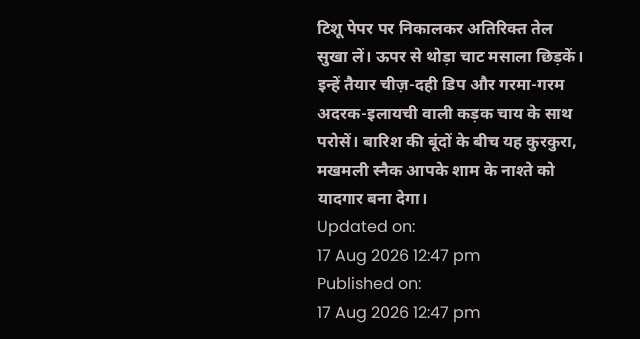टिशू पेपर पर निकालकर अतिरिक्त तेल सुखा लें। ऊपर से थोड़ा चाट मसाला छिड़कें। इन्हें तैयार चीज़-दही डिप और गरमा-गरम अदरक-इलायची वाली कड़क चाय के साथ परोसें। बारिश की बूंदों के बीच यह कुरकुरा, मखमली स्नैक आपके शाम के नाश्ते को यादगार बना देगा।
Updated on:
17 Aug 2026 12:47 pm
Published on:
17 Aug 2026 12:47 pm